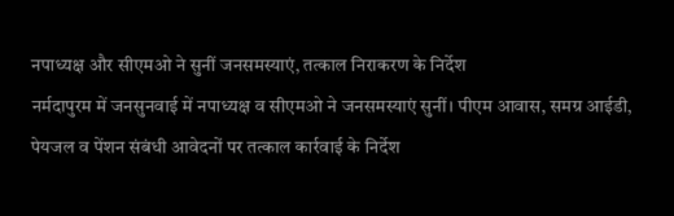नपाध्यक्ष और सीएमओ ने सुनीं जनसमस्याएं, तत्काल निराकरण के निर्देश
नर्मदापुरम में जनसुनवाई में नपाध्यक्ष व सीएमओ ने जनसमस्याएं सुनीं। पीएम आवास, समग्र आईडी, पेयजल व पेंशन संबंधी आवेदनों पर तत्काल कार्रवाई के निर्देश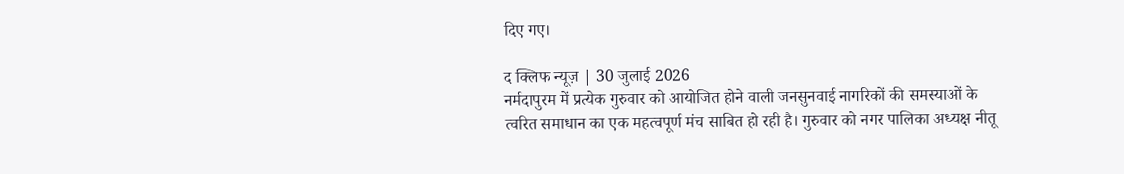दिए गए।

द क्लिफ न्यूज़ | 30 जुलाई 2026
नर्मदापुरम में प्रत्येक गुरुवार को आयोजित होने वाली जनसुनवाई नागरिकों की समस्याओं के त्वरित समाधान का एक महत्वपूर्ण मंच साबित हो रही है। गुरुवार को नगर पालिका अध्यक्ष नीतू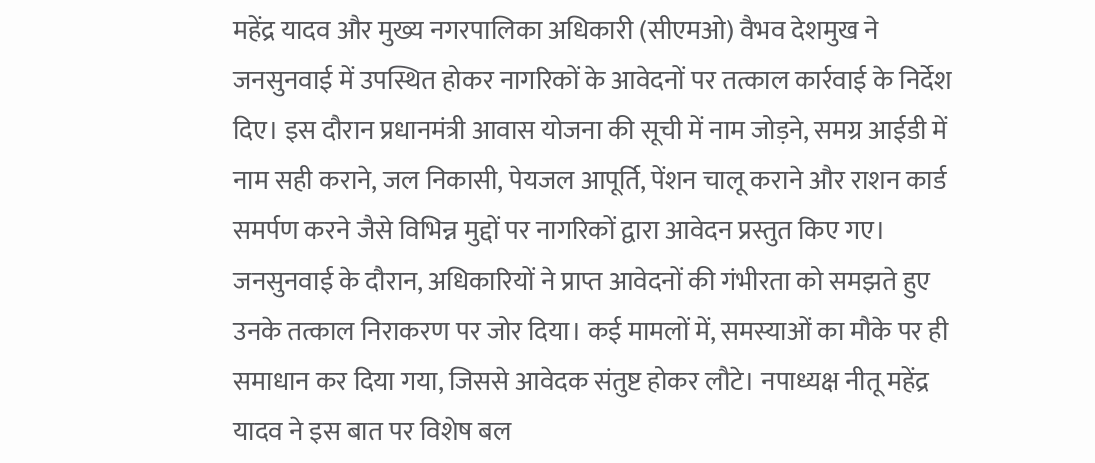महेंद्र यादव और मुख्य नगरपालिका अधिकारी (सीएमओ) वैभव देशमुख ने जनसुनवाई में उपस्थित होकर नागरिकों के आवेदनों पर तत्काल कार्रवाई के निर्देश दिए। इस दौरान प्रधानमंत्री आवास योजना की सूची में नाम जोड़ने, समग्र आईडी में नाम सही कराने, जल निकासी, पेयजल आपूर्ति, पेंशन चालू कराने और राशन कार्ड समर्पण करने जैसे विभिन्न मुद्दों पर नागरिकों द्वारा आवेदन प्रस्तुत किए गए।
जनसुनवाई के दौरान, अधिकारियों ने प्राप्त आवेदनों की गंभीरता को समझते हुए उनके तत्काल निराकरण पर जोर दिया। कई मामलों में, समस्याओं का मौके पर ही समाधान कर दिया गया, जिससे आवेदक संतुष्ट होकर लौटे। नपाध्यक्ष नीतू महेंद्र यादव ने इस बात पर विशेष बल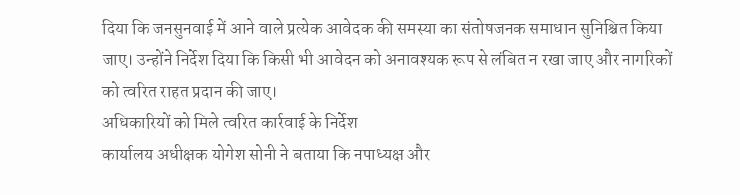दिया कि जनसुनवाई में आने वाले प्रत्येक आवेदक की समस्या का संतोषजनक समाधान सुनिश्चित किया जाए। उन्होंने निर्देश दिया कि किसी भी आवेदन को अनावश्यक रूप से लंबित न रखा जाए और नागरिकों को त्वरित राहत प्रदान की जाए।
अधिकारियों को मिले त्वरित कार्रवाई के निर्देश
कार्यालय अधीक्षक योगेश सोनी ने बताया कि नपाध्यक्ष और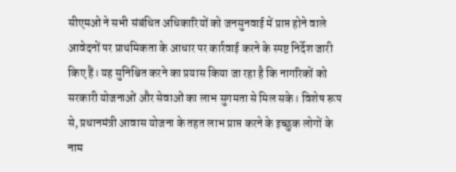सीएमओ ने सभी संबंधित अधिकारियों को जनसुनवाई में प्राप्त होने वाले आवेदनों पर प्राथमिकता के आधार पर कार्रवाई करने के स्पष्ट निर्देश जारी किए हैं। यह सुनिश्चित करने का प्रयास किया जा रहा है कि नागरिकों को सरकारी योजनाओं और सेवाओं का लाभ सुगमता से मिल सके। विशेष रूप से, प्रधानमंत्री आवास योजना के तहत लाभ प्राप्त करने के इच्छुक लोगों के नाम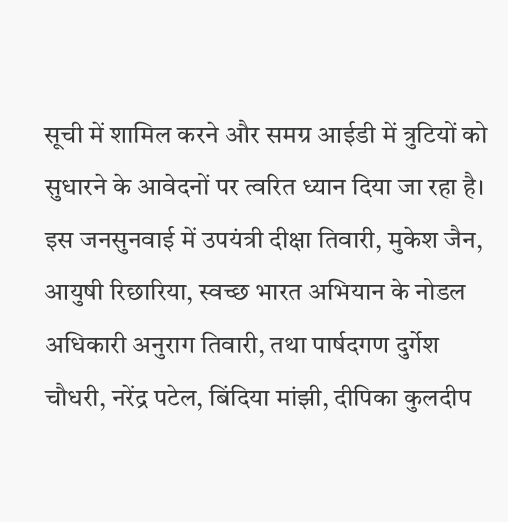सूची में शामिल करने और समग्र आईडी में त्रुटियों को सुधारने के आवेदनों पर त्वरित ध्यान दिया जा रहा है।
इस जनसुनवाई में उपयंत्री दीक्षा तिवारी, मुकेश जैन, आयुषी रिछारिया, स्वच्छ भारत अभियान के नोडल अधिकारी अनुराग तिवारी, तथा पार्षदगण दुर्गेश चौधरी, नरेंद्र पटेल, बिंदिया मांझी, दीपिका कुलदीप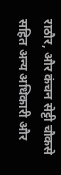राठौर, और कंचन सेट्टी चौकसे सहित अन्य अधिकारी और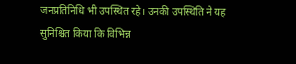जनप्रतिनिधि भी उपस्थित रहे। उनकी उपस्थिति ने यह सुनिश्चित किया कि विभिन्न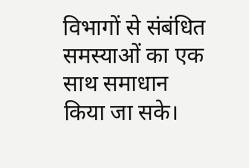विभागों से संबंधित समस्याओं का एक साथ समाधान किया जा सके।